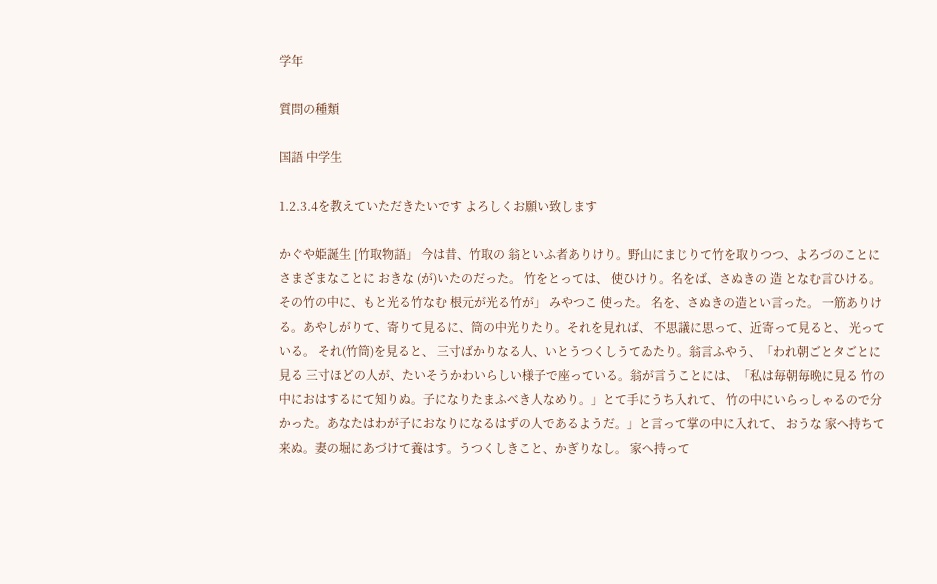学年

質問の種類

国語 中学生

1.2.3.4を教えていただきたいです よろしくお願い致します

かぐや姫誕生 [竹取物語」 今は昔、竹取の 翁といふ者ありけり。野山にまじりて竹を取りつつ、よろづのことに さまざまなことに おきな (が)いたのだった。 竹をとっては、 使ひけり。名をば、さぬきの 造 となむ言ひける。その竹の中に、もと光る竹なむ 根元が光る竹が」 みやつこ 使った。 名を、さぬきの造とい言った。 一筋ありける。あやしがりて、寄りて見るに、筒の中光りたり。それを見れば、 不思議に思って、近寄って見ると、 光っている。 それ(竹筒)を見ると、 三寸ばかりなる人、いとうつくしうてゐたり。翁言ふやう、「われ朝ごとタごとに見る 三寸ほどの人が、たいそうかわいらしい様子で座っている。翁が言うことには、「私は毎朝毎晩に見る 竹の中におはするにて知りぬ。子になりたまふべき人なめり。」とて手にうち入れて、 竹の中にいらっしゃるので分かった。あなたはわが子におなりになるはずの人であるようだ。」と言って掌の中に入れて、 おうな 家へ持ちて来ぬ。妻の堀にあづけて養はす。うつくしきこと、かぎりなし。 家へ持って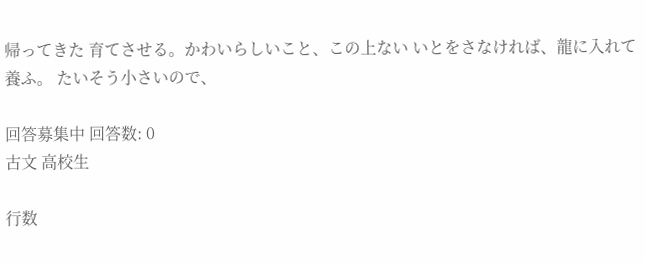帰ってきた 育てさせる。かわいらしいこと、この上ない いとをさなければ、龍に入れて養ふ。 たいそう小さいので、

回答募集中 回答数: 0
古文 高校生

行数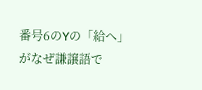番号6のYの「給へ」がなぜ謙譲語で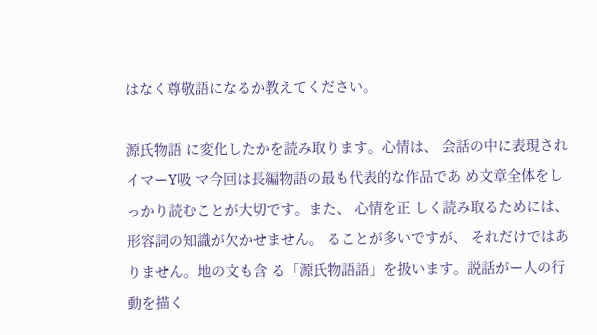はなく尊敬語になるか教えてください。

源氏物語 に変化したかを読み取ります。心情は、 会話の中に表現され イマーY吸 マ今回は長編物語の最も代表的な作品であ め文章全体をしっかり読むことが大切です。また、 心情を正 しく読み取るためには、形容詞の知識が欠かせません。 ることが多いですが、 それだけではありません。地の文も含 る「源氏物語語」を扱います。説話がー人の行動を描く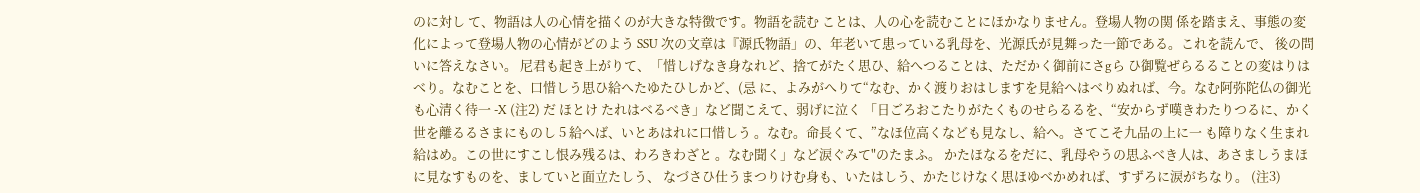のに対し て、物語は人の心情を描くのが大きな特徴です。物語を読む ことは、人の心を読むことにほかなりません。登場人物の関 係を踏まえ、事態の変化によって登場人物の心情がどのよう SSU 次の文章は『源氏物語」の、年老いて患っている乳母を、光源氏が見舞った一節である。これを読んで、 後の問いに答えなさい。 尼君も起き上がりて、「惜しげなき身なれど、捨てがたく思ひ、給へつることは、ただかく御前にさgら ひ御覧ぜらるることの変はりはべり。なむことを、口惜しう思ひ給へたゆたひしかど、(忌 に、よみがへりて“なむ、かく渡りおはしますを見給へはべりぬれば、今。なむ阿弥陀仏の御光も心清く待一 -X (注2) だ ほとけ たれはべるべき」など聞こえて、弱げに泣く 「日ごろおこたりがたくものせらるるを、“安からず嘆きわたりつるに、かく世を離るるさまにものし 5 給へば、いとあはれに口惜しう 。なむ。命長くて、”なほ位高くなども見なし、給へ。さてこそ九品の上に一 も障りなく生まれ給はめ。この世にすこし恨み残るは、わろきわざと 。なむ聞く」など涙ぐみて"のたまふ。 かたほなるをだに、乳母やうの思ふべき人は、あさましうまほに見なすものを、ましていと面立たしう、 なづさひ仕うまつりけむ身も、いたはしう、かたじけなく思ほゆべかめれば、すずろに涙がちなり。 (注3)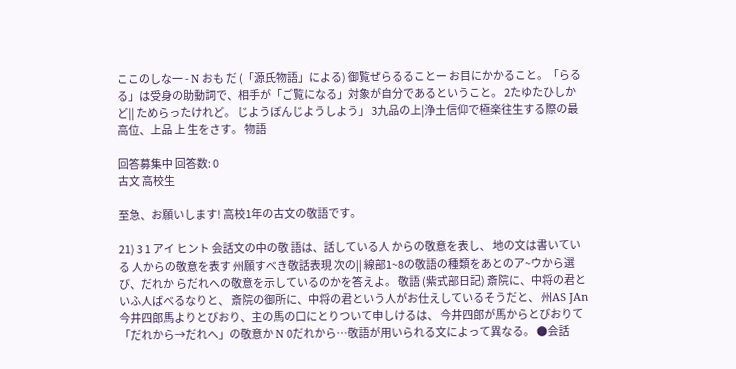ここのしな一 - N おも だ (「源氏物語」による) 御覧ぜらるることー お目にかかること。「らるる」は受身の助動詞で、相手が「ご覧になる」対象が自分であるということ。 2たゆたひしかど|| ためらったけれど。 じようぼんじようしよう」 3九品の上|浄土信仰で極楽往生する際の最高位、上品 上 生をさす。 物語

回答募集中 回答数: 0
古文 高校生

至急、お願いします! 高校1年の古文の敬語です。

21) 3 1 アイ ヒント 会話文の中の敬 語は、話している人 からの敬意を表し、 地の文は書いている 人からの敬意を表す 州願すべき敬話表現 次の|| 線部1~8の敬語の種類をあとのア~ウから選び、だれか らだれへの敬意を示しているのかを答えよ。 敬語 (紫式部日記) 斎院に、中将の君といふ人ばべるなりと、 斎院の御所に、中将の君という人がお仕えしているそうだと、 州AS JAn 今井四郎馬よりとびおり、主の馬の口にとりついて申しけるは、 今井四郎が馬からとびおりて 「だれから→だれへ」の敬意か N 0だれから…敬語が用いられる文によって異なる。 ●会話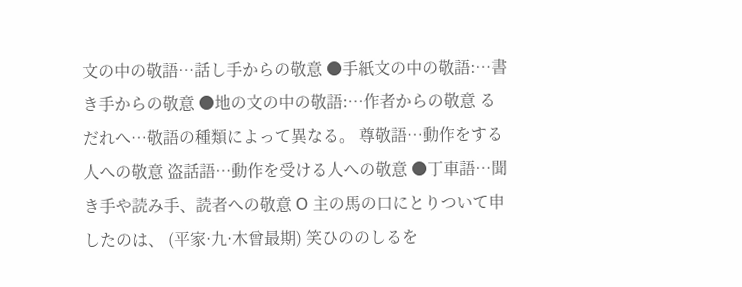文の中の敬語…話し手からの敬意 ●手紙文の中の敬語:…書き手からの敬意 ●地の文の中の敬語:…作者からの敬意 るだれへ…敬語の種類によって異なる。 尊敬語…動作をする人への敬意 盗話語…動作を受ける人への敬意 ●丁車語…聞き手や読み手、読者への敬意 O 主の馬の口にとりついて申したのは、 (平家·九·木曾最期) 笑ひののしるを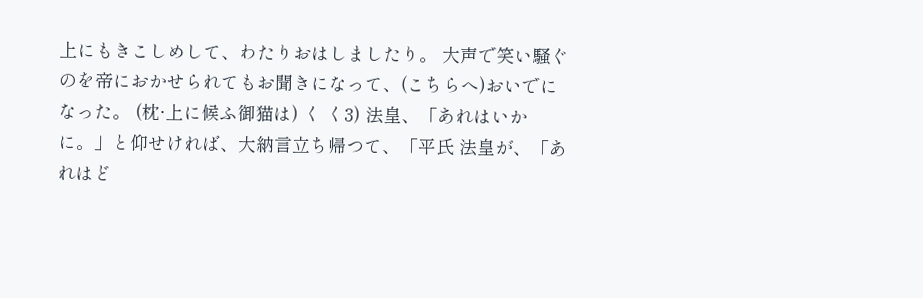上にもきこしめして、わたりおはしましたり。 大声で笑い騒ぐのを帝におかせられてもお聞きになって、(こちらへ)おいでになった。 (枕·上に候ふ御猫は) く く3) 法皇、「あれはいかに。」と仰せければ、大納言立ち帰つて、「平氏 法皇が、「あれはど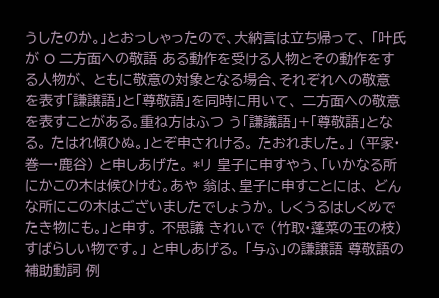うしたのか。」とおっしゃったので、大納言は立ち帰って、 「叶氏が O 二方面への敬語 ある動作を受ける人物とその動作をする人物が、 ともに敬意の対象となる場合、それぞれへの敬意 を表す「謙譲語」と「尊敬語」を同時に用いて、 二方面への敬意を表すことがある。重ね方はふつ う「謙議語」+「尊敬語」となる。 たはれ傾ひぬ。」とぞ申されける。 たおれました。」 (平家·巻一·鹿谷) と申しあげた。 *リ 皇子に申すやう、「いかなる所にかこの木は候ひけむ。あや 翁は、皇子に申すことには、 どんな所にこの木はございましたでしょうか。 しくうるはしくめでたき物にも。」と申す。 不思議 きれいで (竹取·蓬菜の玉の枝) すばらしい物です。」 と申しあげる。 「与ふ」の謙譲語 尊敬語の補助動詞 例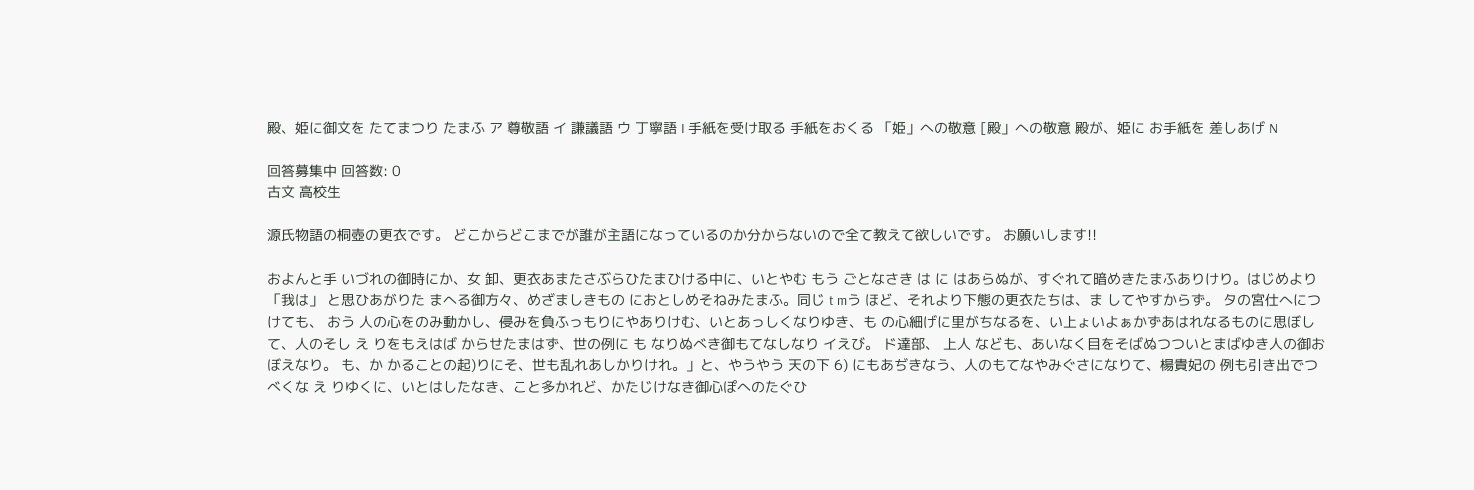殿、姫に御文を たてまつり たまふ ア 尊敬語 イ 謙議語 ウ 丁寧語 I 手紙を受け取る 手紙をおくる 「姫」への敬意 [殿」への敬意 殿が、姫に お手紙を 差しあげ N

回答募集中 回答数: 0
古文 高校生

源氏物語の桐壺の更衣です。 どこからどこまでが誰が主語になっているのか分からないので全て教えて欲しいです。 お願いします!!

およんと手 いづれの御時にか、女 卸、更衣あまたさぶらひたまひける中に、いとやむ もう ごとなさき は に はあらぬが、すぐれて暗めきたまふありけり。はじめより「我は」 と思ひあがりた まへる御方々、めざましきもの におとしめそねみたまふ。同じ t mう ほど、それより下態の更衣たちは、ま してやすからず。 タの宮仕へにつけても、 おう 人の心をのみ動かし、侵みを負ふっもりにやありけむ、いとあっしくなりゆき、も の心細げに里がちなるを、い上ょいよぁかずあはれなるものに思ぼして、人のそし え りをもえはば からせたまはず、世の例に も なりぬべき御もてなしなり イえび。 ド達部、 上人 なども、あいなく目をそばぬつついとまばゆき人の御おぼえなり。 も、か かることの起)りにそ、世も乱れあしかりけれ。」と、やうやう 天の下 6) にもあぢきなう、人のもてなやみぐさになりて、楊貴妃の 例も引き出でつべくな え りゆくに、いとはしたなき、こと多かれど、かたじけなき御心ぽへのたぐひ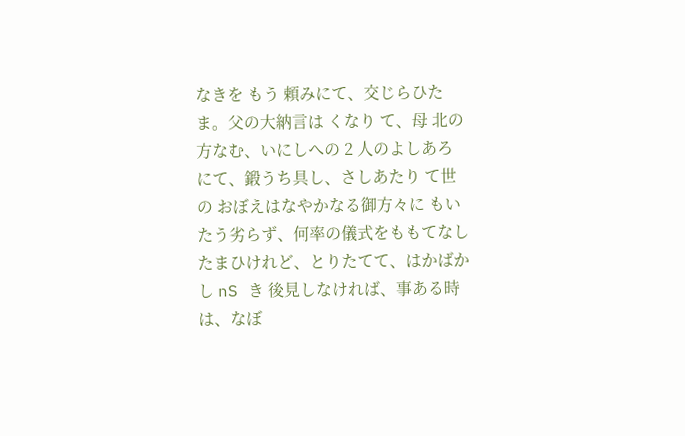なきを もう 頼みにて、交じらひたま。父の大納言は くなり て、母 北の方なむ、いにしへの 2 人のよしあろにて、鍛うち具し、さしあたり て世の おぼえはなやかなる御方々に もいたう劣らず、何率の儀式をももてなしたまひけれど、とりたてて、はかばかし nS き 後見しなければ、事ある時は、なぼ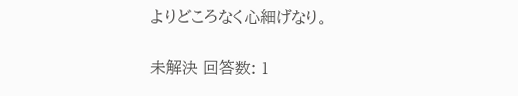よりどころなく心細げなり。

未解決 回答数: 1